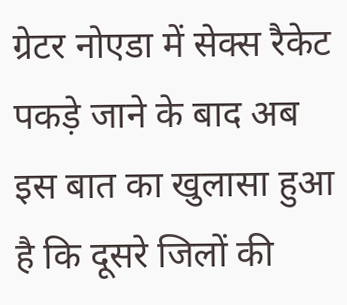ग्रेटर नोएडा में सेक्स रैकेट पकड़े जाने के बाद अब इस बात का खुलासा हुआ है कि दूसरे जिलों की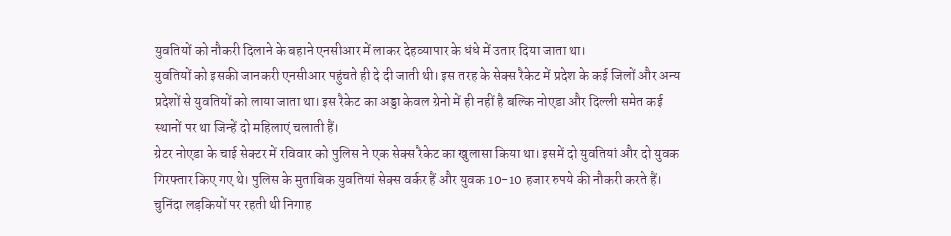युवतियों को नौकरी दिलाने के बहाने एनसीआर में लाकर देहव्यापार के धंधे में उतार दिया जाता था।
युवतियों को इसकी जानकरी एनसीआर पहुंचते ही दे दी जाती थी। इस तरह के सेक्स रैकेट में प्रदेश के कई जिलों और अन्य प्रदेशों से युवतियों को लाया जाता था। इस रैकेट का अड्डा केवल ग्रेनो में ही नहीं है बल्कि नोएडा और दिल्ली समेत कई स्थानों पर था जिन्हें दो महिलाएं चलाती हैं।
ग्रेटर नोएडा के चाई सेक्टर में रविवार को पुलिस ने एक सेक्स रैकेट का खुलासा किया था। इसमें दो युवतियां और दो युवक गिरफ्तार किए गए थे। पुलिस के मुताबिक युवतियां सेक्स वर्कर हैं और युवक 10-10 हजार रुपये की नौकरी करते हैं।
चुनिंदा लड़कियों पर रहती थी निगाह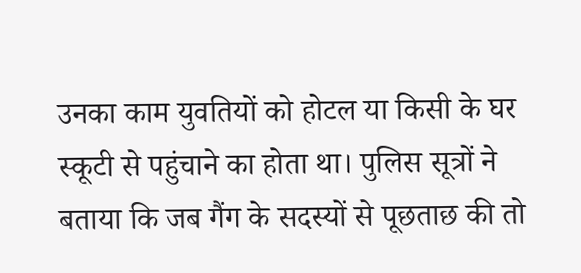उनका काम युवतियों को होटल या किसी के घर स्कूटी से पहुंचाने का होता था। पुलिस सूत्रों ने बताया कि जब गैंग के सदस्यों से पूछताछ की तो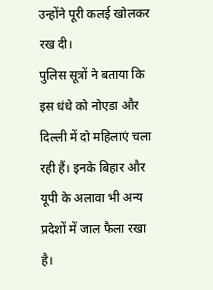उन्होंने पूरी कलई खोलकर रख दी।
पुलिस सूत्रों ने बताया कि इस धंधे को नोएडा और दिल्ली में दो महिलाएं चला रही हैं। इनके बिहार और यूपी के अलावा भी अन्य प्रदेशों में जाल फैला रखा है।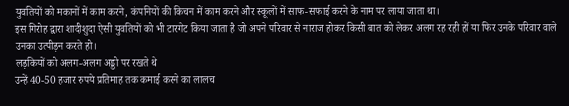युवतियों को मकानों में काम करने, कंपनियों की किचन में काम करने और स्कूलों में साफ-सफाई करने के नाम पर लाया जाता था।
इस गिरोह द्वारा शादीशुदा ऐसी युवतियों को भी टारगेट किया जाता है जो अपने परिवार से नाराज होकर किसी बात को लेकर अलग रह रही हों या फिर उनके परिवार वाले उनका उत्पीड़न करते हो।
लड़कियों को अलग-अलग अड्डो पर रखते थे
उन्हें 40-50 हजार रुपये प्रतिमाह तक कमाई करने का लालच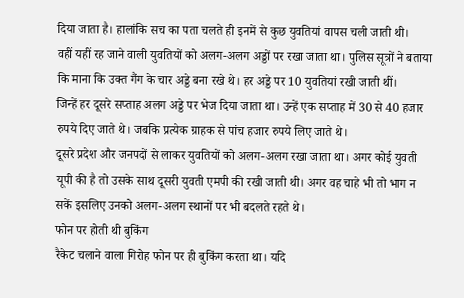दिया जाता है। हालांकि सच का पता चलते ही इनमें से कुछ युवतियां वापस चली जाती थी।
वहीं यहीं रह जाने वाली युवतियों को अलग-अलग अड्डों पर रखा जाता था। पुलिस सूत्रों ने बताया कि माना कि उक्त गैंग के चार अड्डे बना रखे थे। हर अड्डे पर 10 युवतियां रखी जाती थीं।
जिन्हें हर दूसरे सप्ताह अलग अड्डे पर भेज दिया जाता था। उन्हें एक सप्ताह में 30 से 40 हजार रुपये दिए जाते थे। जबकि प्रत्येक ग्राहक से पांच हजार रुपये लिए जाते थे।
दूसरे प्रदेश और जनपदों से लाकर युवतियों को अलग-अलग रखा जाता था। अगर कोई युवती यूपी की है तो उसके साथ दूसरी युवती एमपी की रखी जाती थी। अगर वह चाहे भी तो भाग न सकें इसलिए उनको अलग-अलग स्थानों पर भी बदलते रहते थे।
फोन पर होती थी बुकिंग
रैकेट चलाने वाला गिरोह फोन पर ही बुकिंग करता था। यदि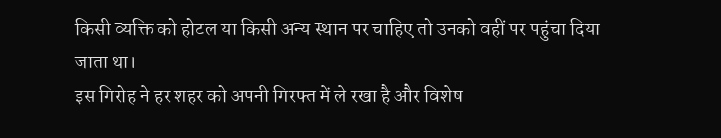किसी व्यक्ति को होटल या किसी अन्य स्थान पर चाहिए तो उनको वहीं पर पहुंचा दिया जाता था।
इस गिरोह ने हर शहर को अपनी गिरफ्त में ले रखा है और विशेष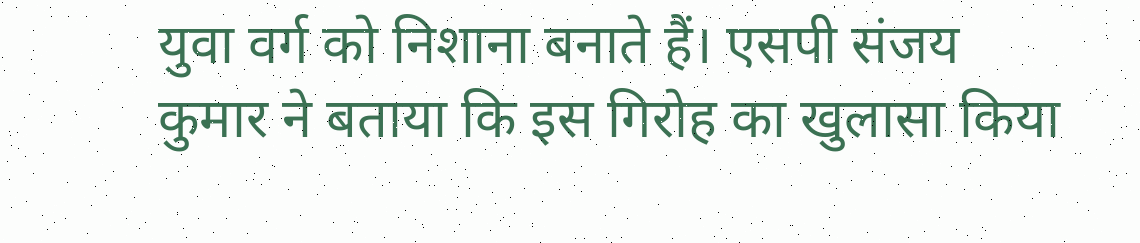युवा वर्ग को निशाना बनाते हैं। एसपी संजय कुमार ने बताया कि इस गिरोह का खुलासा किया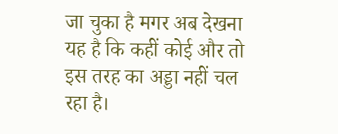जा चुका है मगर अब देखना यह है कि कहीं कोई और तो इस तरह का अड्डा नहीं चल रहा है।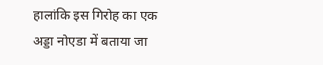हालांकि इस गिरोह का एक अड्डा नोएडा में बताया जा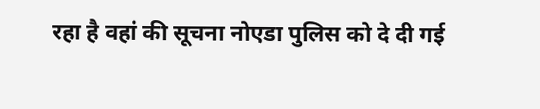रहा है वहां की सूचना नोएडा पुलिस को दे दी गई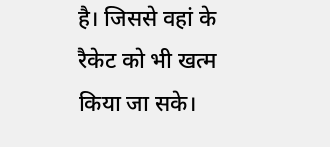है। जिससे वहां के रैकेट को भी खत्म किया जा सके।